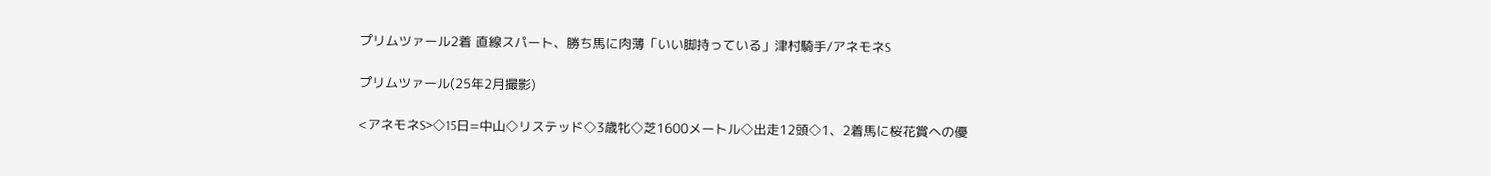プリムツァール2着 直線スパート、勝ち馬に肉薄「いい脚持っている」津村騎手/アネモネS

プリムツァール(25年2月撮影)

<アネモネS>◇15日=中山◇リステッド◇3歳牝◇芝1600メートル◇出走12頭◇1、2着馬に桜花賞への優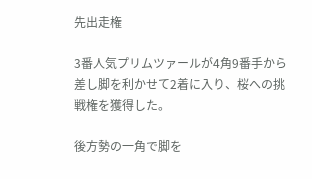先出走権

3番人気プリムツァールが4角9番手から差し脚を利かせて2着に入り、桜への挑戦権を獲得した。

後方勢の一角で脚を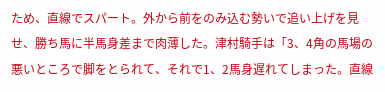ため、直線でスパート。外から前をのみ込む勢いで追い上げを見せ、勝ち馬に半馬身差まで肉薄した。津村騎手は「3、4角の馬場の悪いところで脚をとられて、それで1、2馬身遅れてしまった。直線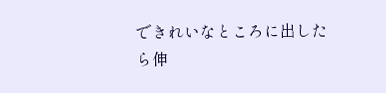できれいなところに出したら伸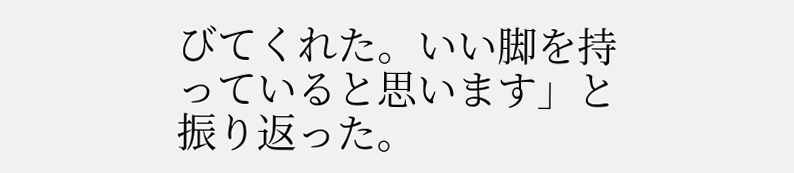びてくれた。いい脚を持っていると思います」と振り返った。